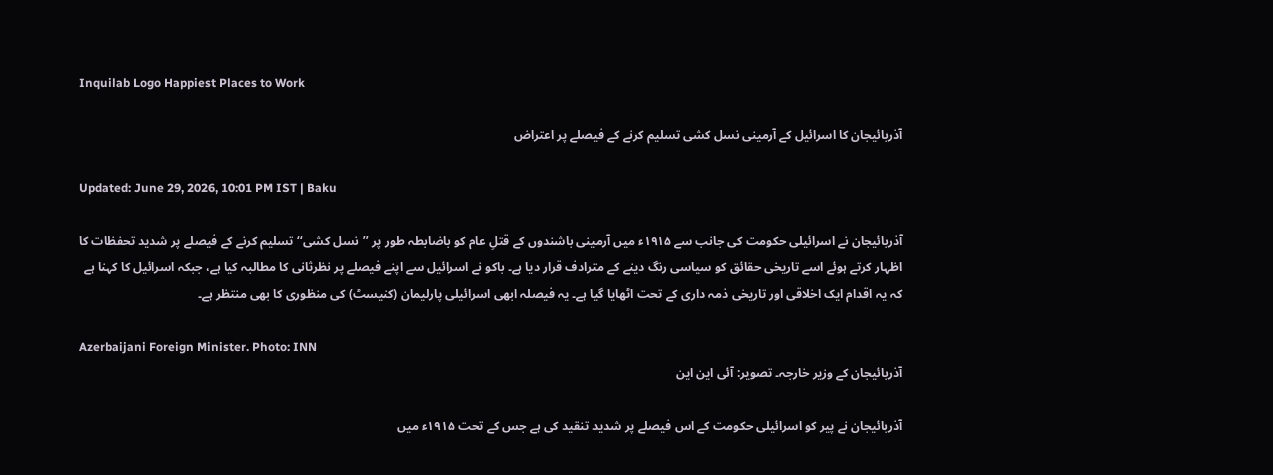Inquilab Logo Happiest Places to Work

آذربائیجان کا اسرائیل کے آرمینی نسل کشی تسلیم کرنے کے فیصلے پر اعتراض

Updated: June 29, 2026, 10:01 PM IST | Baku

آذربائیجان نے اسرائیلی حکومت کی جانب سے ۱۹۱۵ء میں آرمینی باشندوں کے قتلِ عام کو باضابطہ طور پر ’’نسل کشی‘‘ تسلیم کرنے کے فیصلے پر شدید تحفظات کا اظہار کرتے ہوئے اسے تاریخی حقائق کو سیاسی رنگ دینے کے مترادف قرار دیا ہے۔ باکو نے اسرائیل سے اپنے فیصلے پر نظرثانی کا مطالبہ کیا ہے، جبکہ اسرائیل کا کہنا ہے کہ یہ اقدام ایک اخلاقی اور تاریخی ذمہ داری کے تحت اٹھایا گیا ہے۔ یہ فیصلہ ابھی اسرائیلی پارلیمان (کنیسٹ) کی منظوری کا بھی منتظر ہے۔

Azerbaijani Foreign Minister. Photo: INN
آذربائیجان کے وزیر خارجہ۔ تصویر: آئی این این

آذربائیجان نے پیر کو اسرائیلی حکومت کے اس فیصلے پر شدید تنقید کی ہے جس کے تحت ۱۹۱۵ء میں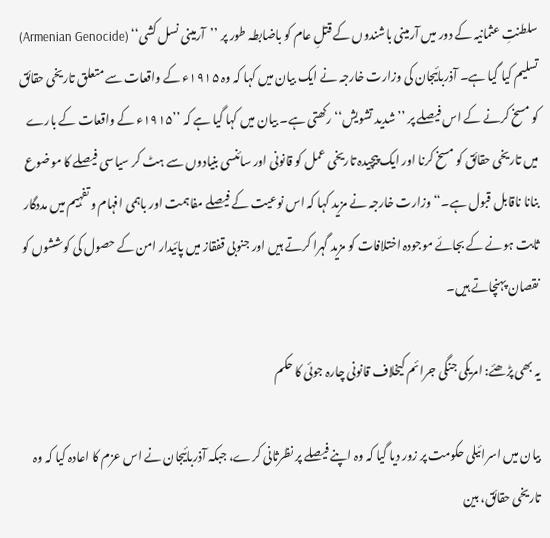سلطنتِ عثمانیہ کے دور میں آرمینی باشندوں کے قتلِ عام کو باضابطہ طور پر ’’آرمینی نسل کشی‘‘ (Armenian Genocide) تسلیم کیا گیا ہے۔ آذربائیجان کی وزارت خارجہ نے ایک بیان میں کہا کہ وہ ۱۹۱۵ء کے واقعات سے متعلق تاریخی حقائق کو مسخ کرنے کے اس فیصلے پر ’’شدید تشویش‘‘ رکھتی ہے۔ بیان میں کہا گیا ہے کہ ’’۱۹۱۵ء کے واقعات کے بارے میں تاریخی حقائق کو مسخ کرنا اور ایک پیچیدہ تاریخی عمل کو قانونی اور سائنسی بنیادوں سے ہٹ کر سیاسی فیصلے کا موضوع بنانا ناقابل قبول ہے۔‘‘ وزارت خارجہ نے مزید کہا کہ اس نوعیت کے فیصلے مفاہمت اور باہمی افہام و تفہیم میں مددگار ثابت ہونے کے بجائے موجودہ اختلافات کو مزید گہرا کرتے ہیں اور جنوبی قفقاز میں پائیدار امن کے حصول کی کوششوں کو نقصان پہنچاتے ہیں۔

یہ بھی پڑھئے: امریکی جنگی جرائم کیخلاف قانونی چارہ جوئی کا حکم

بیان میں اسرائیلی حکومت پر زور دیا گیا کہ وہ اپنے فیصلے پر نظرثانی کرے، جبکہ آذربائیجان نے اس عزم کا اعادہ کیا کہ وہ تاریخی حقائق، بین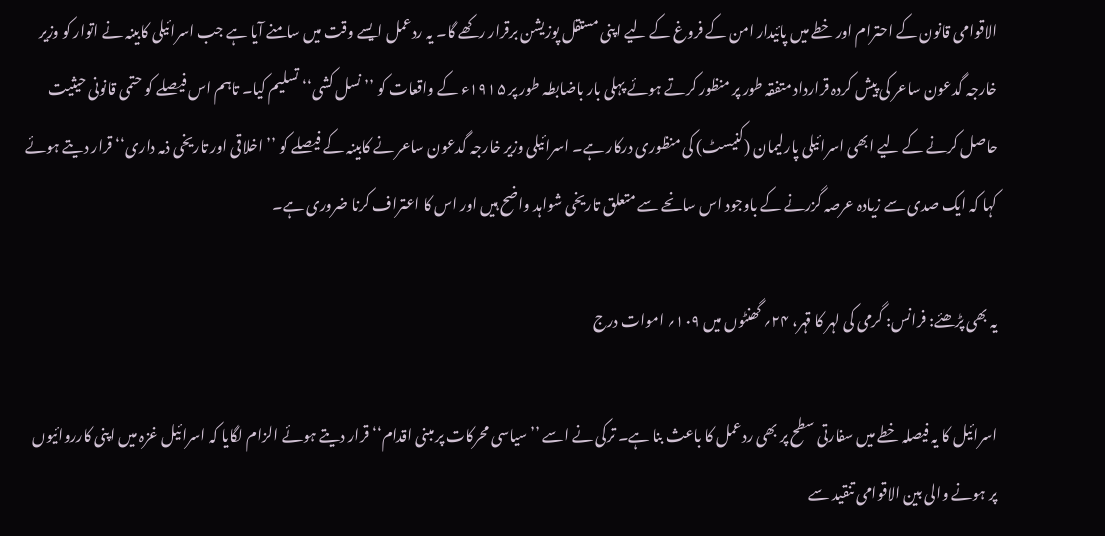الاقوامی قانون کے احترام اور خطے میں پائیدار امن کے فروغ کے لیے اپنی مستقل پوزیشن برقرار رکھے گا۔ یہ ردعمل ایسے وقت میں سامنے آیا ہے جب اسرائیلی کابینہ نے اتوار کو وزیر خارجہ گدعون ساعر کی پیش کردہ قرارداد متفقہ طور پر منظور کرتے ہوئے پہلی بار باضابطہ طور پر ۱۹۱۵ء کے واقعات کو ’’نسل کشی‘‘ تسلیم کیا۔ تاہم اس فیصلے کو حتمی قانونی حیثیت حاصل کرنے کے لیے ابھی اسرائیلی پارلیمان (کنیسٹ) کی منظوری درکار ہے۔ اسرائیلی وزیر خارجہ گدعون ساعر نے کابینہ کے فیصلے کو ’’اخلاقی اور تاریخی ذمہ داری‘‘ قرار دیتے ہوئے کہا کہ ایک صدی سے زیادہ عرصہ گزرنے کے باوجود اس سانحے سے متعلق تاریخی شواہد واضح ہیں اور اس کا اعتراف کرنا ضروری ہے۔

یہ بھی پڑھئے: فرانس: گرمی کی لہر کا قہر، ۲۴؍ گھنٹوں میں ۱۰۹؍ اموات درج

اسرائیل کا یہ فیصلہ خطے میں سفارتی سطح پر بھی ردعمل کا باعث بنا ہے۔ ترکی نے اسے ’’سیاسی محرکات پر مبنی اقدام‘‘ قرار دیتے ہوئے الزام لگایا کہ اسرائیل غزہ میں اپنی کارروائیوں پر ہونے والی بین الاقوامی تنقید سے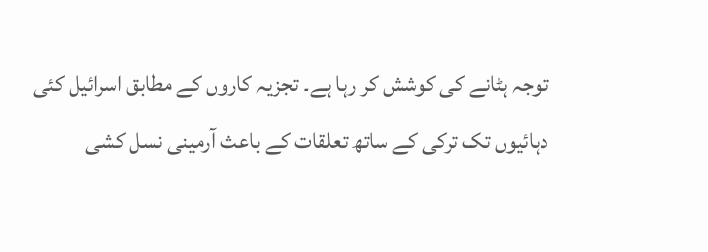توجہ ہٹانے کی کوشش کر رہا ہے۔ تجزیہ کاروں کے مطابق اسرائیل کئی دہائیوں تک ترکی کے ساتھ تعلقات کے باعث آرمینی نسل کشی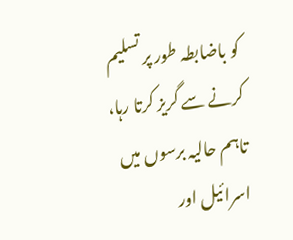کو باضابطہ طور پر تسلیم کرنے سے گریز کرتا رہا، تاہم حالیہ برسوں میں اسرائیل اور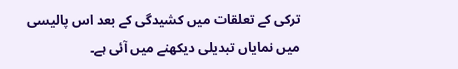ترکی کے تعلقات میں کشیدگی کے بعد اس پالیسی میں نمایاں تبدیلی دیکھنے میں آئی ہے۔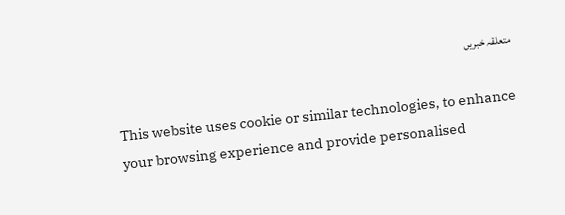متعلقہ خبریں

This website uses cookie or similar technologies, to enhance your browsing experience and provide personalised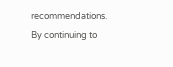recommendations. By continuing to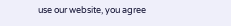use our website, you agree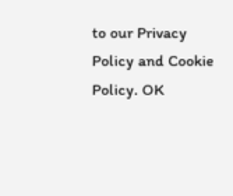to our Privacy Policy and Cookie Policy. OK